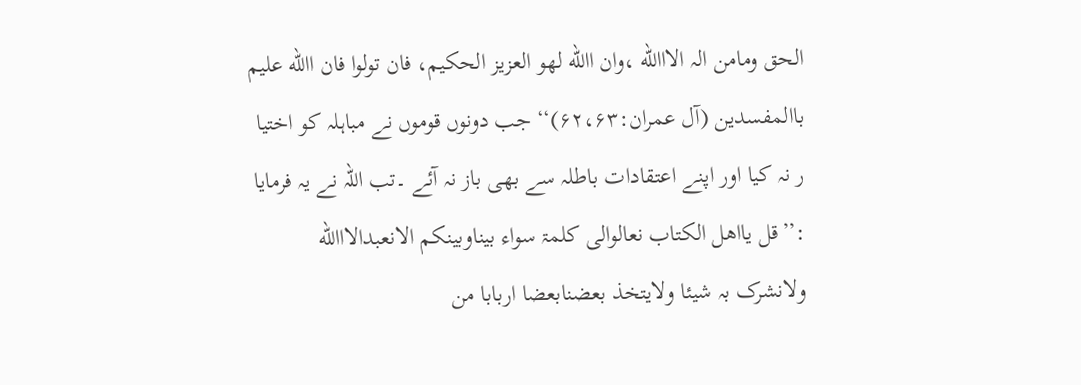الحق ومامن الہ الااالله ،وان االله لھو العزیز الحکیم، فان تولوا فان االله علیم باالمفسدین (آل عمران:۶۲،۶۳)‘‘ جب دونوں قوموں نے مباہلہ کو اختیا ر نہ کیا اور اپنے اعتقادات باطلہ سے بھی باز نہ آئے ۔تب اللہ نے یہ فرمایا :’’قل یااھل الکتاب نعالوالی کلمۃ سواء بیناوبینکم الانعبدالااالله ولانشرک بہ شیئا ولایتخذ بعضنابعضا اربابا من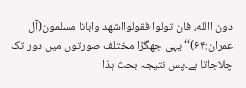دون االله، فان تولوا فقولوااشھد وابانا مسلمون(آل عمران:۶۴)‘‘ یہی جھگڑا مختلف صورتوں میں دور تک چلاجاتا ہے۔پس نتیجہ بحث ہذا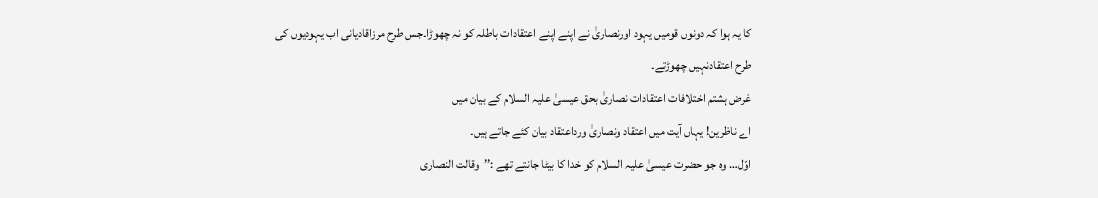کا یہ ہوا کہ دونوں قومیں یہود اورنصاریٰ نے اپنے اپنے اعتقادات باطلہ کو نہ چھوڑا۔جس طرح مرزاقادیانی اب یہودیوں کی طرح اعتقادنہیں چھوڑتے۔
غرض ہشتم اختلافات اعتقادات نصاریٰ بحق عیسیٰ علیہ السلام کے بیان میں
اے ناظرین! یہاں آیت میں اعتقاد ونصاریٰ ورداعتقاد بیان کئے جاتے ہیں۔
اوّل… وہ جو حضرت عیسیٰ علیہ السلام کو خدا کا بیٹا جانتے تھے :’’وقالت النصاری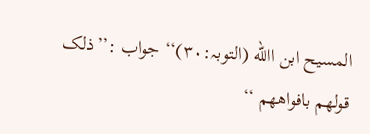المسیح ابن االله (التوبہ:۳۰)‘‘ جواب :’’ذلک قولھم بافواھھم ‘‘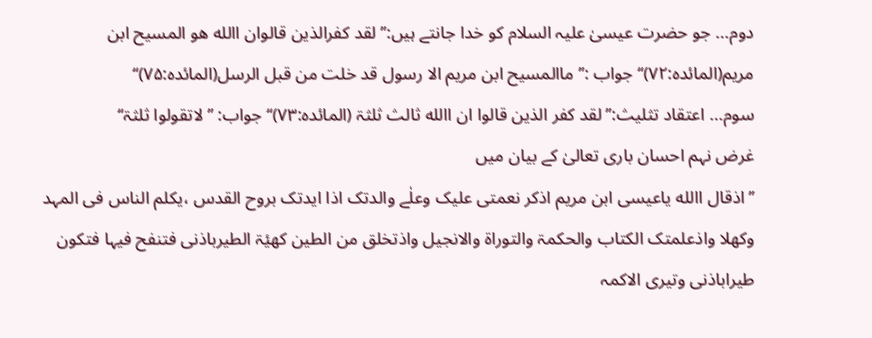دوم… جو حضرت عیسیٰ علیہ السلام کو خدا جانتے ہیں:’’لقد کفرالذین قالوان االله ھو المسیح ابن مریم(المائدہ:۷۲)‘‘ جواب :’’ماالمسیح ابن مریم الا رسول قد خلت من قبل الرسل(المائدہ:۷۵)‘‘
سوم… اعتقاد تثلیث:’’لقد کفر الذین قالوا ان االله ثالث ثلثۃ (المائدہ:۷۳)‘‘ جواب: ’’لاتقولوا ثلثۃ‘‘
غرض نہم احسان باری تعالیٰ کے بیان میں
’’اذقال االله یاعیسی ابن مریم اذکر نعمتی علیک وعلٰے والدتک اذا ایدتک بروح القدس ،یکلم الناس فی المہد وکھلا واذعلمتک الکتاب والحکمۃ والتوراۃ والانجیل واذتخلق من الطین کھیٔۃ الطیرباذنی فتنفح فیہا فتکون طیراباذنی وتیری الاکمہ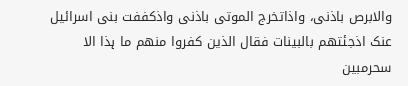والابرص باذنی، واذاتخرج الموتی باذنی واذکففت بنی اسرائیل عنک اذجئتھم بالبینات فقال الذین کفروا منھم ما ہذا الا سحرمبین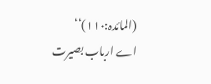(المائدہ:۱۱۰)‘‘
اے ارباب بصیرت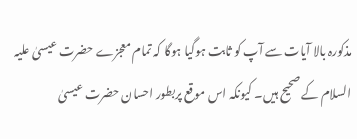مذکورہ بالا آیات سے آپ کو ثابت ہوگیا ہوگا کہ تمام معجزے حضرت عیسیٰ علیہ السلام کے صحیح ہیں۔ کیونکہ اس موقع پربطور احسان حضرت عیسیٰ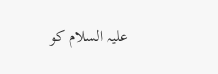علیہ السلام کو